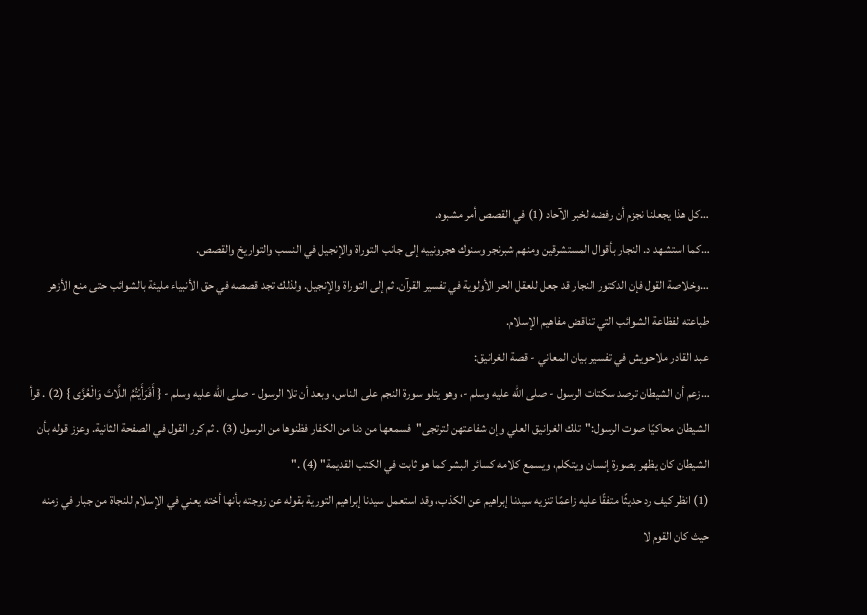…كل هذا يجعلنا نجزم أن رفضه لخبر الآحاد (1) في القصص أمر مشبوه.
…كما استشهد د. النجار بأقوال المستشرقين ومنهم شبرنجر وسنوك هجرونييه إلى جانب التوراة والإنجيل في النسب والتواريخ والقصص.
…وخلاصة القول فإن الدكتور النجار قد جعل للعقل الحر الأولوية في تفسير القرآن. ثم إلى التوراة والإنجيل. ولذلك تجد قصصه في حق الأنبياء مليئة بالشوائب حتى منع الأزهر طباعته لفظاعة الشوائب التي تناقض مفاهيم الإسلام.
عبد القادر ملاحويش في تفسير بيان المعاني - قصة الغرانيق:
…زعم أن الشيطان ترصد سكتات الرسول - صلى الله عليه وسلم -، وهو يتلو سورة النجم على الناس، وبعد أن تلا الرسول - صلى الله عليه وسلم - { أَفَرَأَيْتُمُ اللَّاتَ وَالْعُزَّى } (2) . قرأ الشيطان محاكيًا صوت الرسول:"تلك الغرانيق العلي وإن شفاعتهن لترتجى"فسمعها من دنا من الكفار فظنوها من الرسول (3) . ثم كرر القول في الصفحة الثانية. وعزز قوله بأن الشيطان كان يظهر بصورة إنسان ويتكلم، ويسمع كلامه كسائر البشر كما هو ثابت في الكتب القديمة" (4) ."
(1) انظر كيف رد حديثًا متفقًا عليه زاعمًا تنزيه سيدنا إبراهيم عن الكذب، وقد استعمل سيدنا إبراهيم التورية بقوله عن زوجته بأنها أخته يعني في الإسلام للنجاة من جبار في زمنه حيث كان القوم لا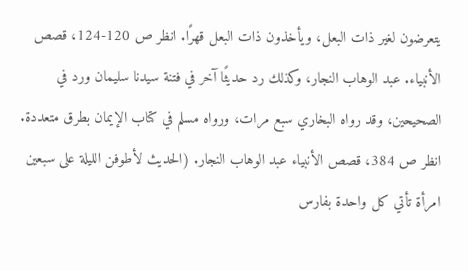يتعرضون لغير ذات البعل، ويأخذون ذات البعل قهرًا. انظر ص 120-124، قصص الأنبياء. عبد الوهاب النجار، وكذلك رد حديثًا آخر في فتنة سيدنا سليمان ورد في الصحيحين، وقد رواه البخاري سبع مرات، ورواه مسلم في كتاب الإيمان بطرق متعددة. انظر ص 384، قصص الأنبياء عبد الوهاب النجار. (الحديث لأطوفن الليلة على سبعين امرأة تأتي كل واحدة بفارس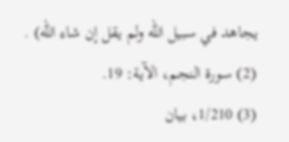يجاهد في سبيل الله ولم يقل إن شاء الله) .
(2) سورة النجم، الآية: 19.
(3) 1/210، بيان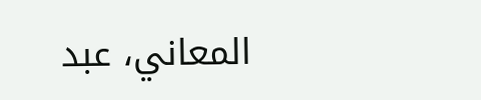المعاني، عبد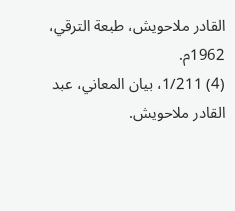القادر ملاحويش، طبعة الترقي، 1962م.
(4) 1/211، بيان المعاني، عبد القادر ملاحويش.